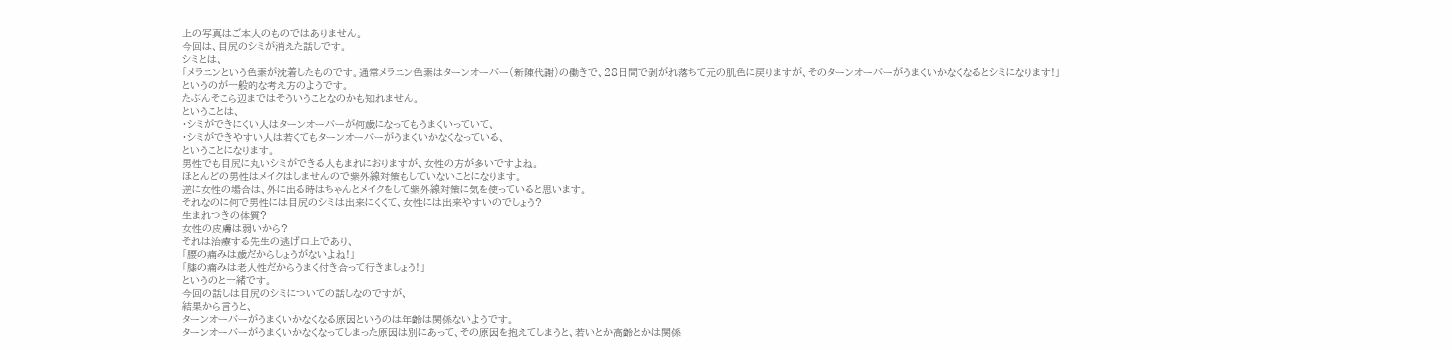上の写真はご本人のものではありません。
今回は、目尻のシミが消えた話しです。
シミとは、
「メラニンという色素が沈着したものです。通常メラニン色素はターンオーバー(新陳代謝)の働きで、28日間で剥がれ落ちて元の肌色に戻りますが、そのターンオーバーがうまくいかなくなるとシミになります!」
というのが一般的な考え方のようです。
たぶんそこら辺まではそういうことなのかも知れません。
ということは、
・シミができにくい人はターンオーバーが何歳になってもうまくいっていて、
・シミができやすい人は若くてもターンオーバーがうまくいかなくなっている、
ということになります。
男性でも目尻に丸いシミができる人もまれにおりますが、女性の方が多いですよね。
ほとんどの男性はメイクはしませんので紫外線対策もしていないことになります。
逆に女性の場合は、外に出る時はちゃんとメイクをして紫外線対策に気を使っていると思います。
それなのに何で男性には目尻のシミは出来にくくて、女性には出来やすいのでしょう?
生まれつきの体質?
女性の皮膚は弱いから?
それは治療する先生の逃げ口上であり、
「腰の痛みは歳だからしょうがないよね!」
「膝の痛みは老人性だからうまく付き合って行きましょう!」
というのと一緒です。
今回の話しは目尻のシミについての話しなのですが、
結果から言うと、
ターンオーバーがうまくいかなくなる原因というのは年齢は関係ないようです。
ターンオーバーがうまくいかなくなってしまった原因は別にあって、その原因を抱えてしまうと、若いとか高齢とかは関係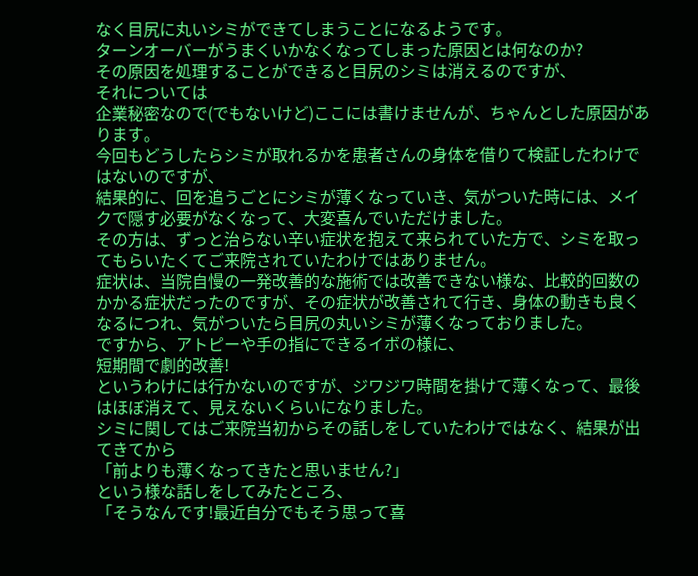なく目尻に丸いシミができてしまうことになるようです。
ターンオーバーがうまくいかなくなってしまった原因とは何なのか?
その原因を処理することができると目尻のシミは消えるのですが、
それについては
企業秘密なので(でもないけど)ここには書けませんが、ちゃんとした原因があります。
今回もどうしたらシミが取れるかを患者さんの身体を借りて検証したわけではないのですが、
結果的に、回を追うごとにシミが薄くなっていき、気がついた時には、メイクで隠す必要がなくなって、大変喜んでいただけました。
その方は、ずっと治らない辛い症状を抱えて来られていた方で、シミを取ってもらいたくてご来院されていたわけではありません。
症状は、当院自慢の一発改善的な施術では改善できない様な、比較的回数のかかる症状だったのですが、その症状が改善されて行き、身体の動きも良くなるにつれ、気がついたら目尻の丸いシミが薄くなっておりました。
ですから、アトピーや手の指にできるイボの様に、
短期間で劇的改善!
というわけには行かないのですが、ジワジワ時間を掛けて薄くなって、最後はほぼ消えて、見えないくらいになりました。
シミに関してはご来院当初からその話しをしていたわけではなく、結果が出てきてから
「前よりも薄くなってきたと思いません?」
という様な話しをしてみたところ、
「そうなんです!最近自分でもそう思って喜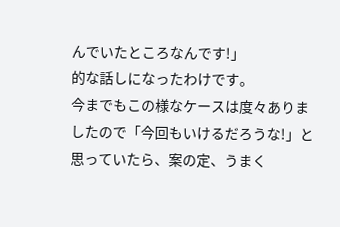んでいたところなんです!」
的な話しになったわけです。
今までもこの様なケースは度々ありましたので「今回もいけるだろうな!」と思っていたら、案の定、うまく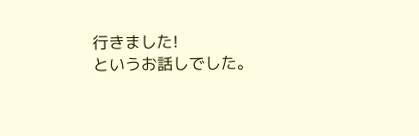行きました!
というお話しでした。